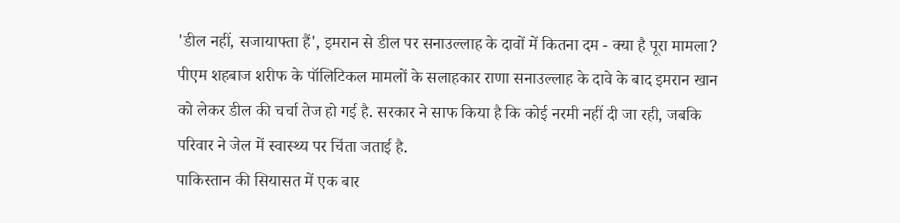'डील नहीं, सजायाफ्ता हैं', इमरान से डील पर सनाउल्लाह के दावों में कितना दम - क्या है पूरा मामला?
पीएम शहबाज शरीफ के पॉलिटिकल मामलों के सलाहकार राणा सनाउल्लाह के दावे के बाद इमरान खान को लेकर डील की चर्चा तेज हो गई है. सरकार ने साफ किया है कि कोई नरमी नहीं दी जा रही, जबकि परिवार ने जेल में स्वास्थ्य पर चिंता जताई है.
पाकिस्तान की सियासत में एक बार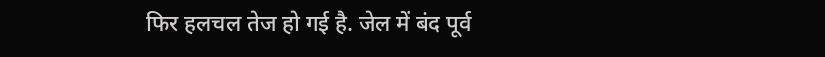फिर हलचल तेज हो गई है. जेल में बंद पूर्व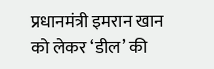प्रधानमंत्री इमरान खान को लेकर ‘डील’ की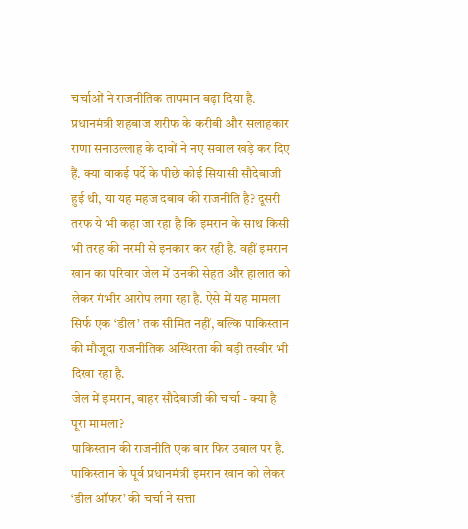चर्चाओं ने राजनीतिक तापमान बढ़ा दिया है. प्रधानमंत्री शहबाज शरीफ के करीबी और सलाहकार राणा सनाउल्लाह के दावों ने नए सवाल खड़े कर दिए हैं. क्या वाकई पर्दे के पीछे कोई सियासी सौदेबाजी हुई थी, या यह महज दबाव की राजनीति है? दूसरी तरफ ये भी कहा जा रहा है कि इमरान के साथ किसी भी तरह की नरमी से इनकार कर रही है. वहीं इमरान खान का परिवार जेल में उनकी सेहत और हालात को लेकर गंभीर आरोप लगा रहा है. ऐसे में यह मामला सिर्फ एक ‘डील’ तक सीमित नहीं, बल्कि पाकिस्तान की मौजूदा राजनीतिक अस्थिरता की बड़ी तस्वीर भी दिखा रहा है.
जेल में इमरान, बाहर सौदेबाजी की चर्चा - क्या है पूरा मामला?
पाकिस्तान की राजनीति एक बार फिर उबाल पर है. पाकिस्तान के पूर्व प्रधानमंत्री इमरान खान को लेकर ‘डील ऑफर’ की चर्चा ने सत्ता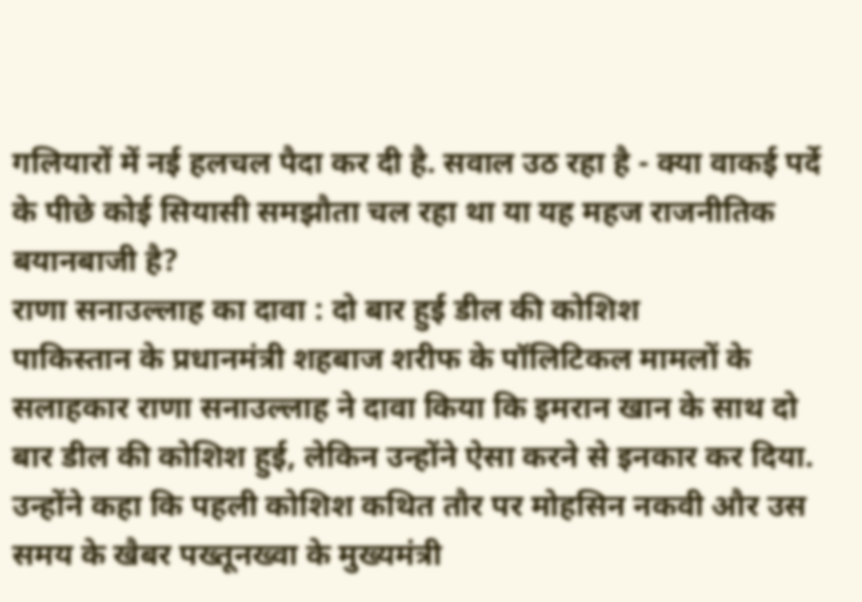गलियारों में नई हलचल पैदा कर दी है. सवाल उठ रहा है - क्या वाकई पर्दे के पीछे कोई सियासी समझौता चल रहा था या यह महज राजनीतिक बयानबाजी है?
राणा सनाउल्लाह का दावा : दो बार हुई डील की कोशिश
पाकिस्तान के प्रधानमंत्री शहबाज शरीफ के पॉलिटिकल मामलों के सलाहकार राणा सनाउल्लाह ने दावा किया कि इमरान खान के साथ दो बार डील की कोशिश हुई, लेकिन उन्होंने ऐसा करने से इनकार कर दिया. उन्होंने कहा कि पहली कोशिश कथित तौर पर मोहसिन नकवी और उस समय के खैबर पख्तूनख्वा के मुख्यमंत्री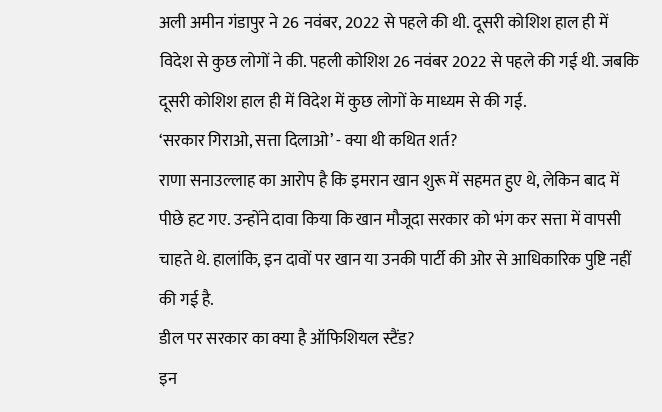अली अमीन गंडापुर ने 26 नवंबर, 2022 से पहले की थी. दूसरी कोशिश हाल ही में विदेश से कुछ लोगों ने की. पहली कोशिश 26 नवंबर 2022 से पहले की गई थी. जबकि दूसरी कोशिश हाल ही में विदेश में कुछ लोगों के माध्यम से की गई.
‘सरकार गिराओ, सत्ता दिलाओ’ - क्या थी कथित शर्त?
राणा सनाउल्लाह का आरोप है कि इमरान खान शुरू में सहमत हुए थे, लेकिन बाद में पीछे हट गए. उन्होंने दावा किया कि खान मौजूदा सरकार को भंग कर सत्ता में वापसी चाहते थे. हालांकि, इन दावों पर खान या उनकी पार्टी की ओर से आधिकारिक पुष्टि नहीं की गई है.
डील पर सरकार का क्या है ऑफिशियल स्टैंड?
इन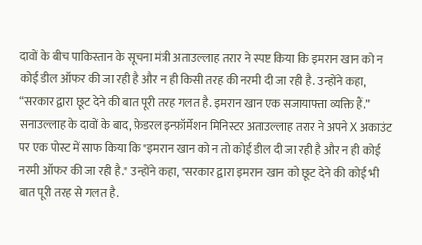दावों के बीच पाकिस्तान के सूचना मंत्री अताउल्लाह तरार ने स्पष्ट किया कि इमरान खान को न कोई डील ऑफर की जा रही है और न ही किसी तरह की नरमी दी जा रही है. उन्होंने कहा, “सरकार द्वारा छूट देने की बात पूरी तरह गलत है. इमरान खान एक सजायाफ्ता व्यक्ति हैं.”
सनाउल्लाह के दावों के बाद, फ़ेडरल इन्फ़ॉर्मेशन मिनिस्टर अताउल्लाह तरार ने अपने X अकाउंट पर एक पोस्ट में साफ किया कि "इमरान खान को न तो कोई डील दी जा रही है और न ही कोई नरमी ऑफर की जा रही है." उन्होंने कहा, "सरकार द्वारा इमरान खान को छूट देने की कोई भी बात पूरी तरह से गलत है.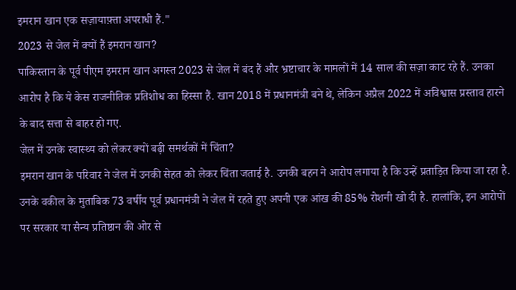इमरान खान एक सज़ायाफ़्ता अपराधी हैं."
2023 से जेल में क्यों हैं इमरान खान?
पाकिस्तान के पूर्व पीएम इमरान खान अगस्त 2023 से जेल में बंद हैं और भ्रष्टाचार के मामलों में 14 साल की सज़ा काट रहे हैं. उनका आरोप है कि ये केस राजनीतिक प्रतिशोध का हिस्सा हैं. खान 2018 में प्रधानमंत्री बने थे, लेकिन अप्रैल 2022 में अविश्वास प्रस्ताव हारने के बाद सत्ता से बाहर हो गए.
जेल में उनके स्वास्थ्य को लेकर क्यों बढ़ी समर्थकों में चिंता?
इमरान खान के परिवार ने जेल में उनकी सेहत को लेकर चिंता जताई है. उनकी बहन ने आरोप लगाया है कि उन्हें प्रताड़ित किया जा रहा है. उनके वकील के मुताबिक 73 वर्षीय पूर्व प्रधानमंत्री ने जेल में रहते हुए अपनी एक आंख की 85% रोशनी खो दी है. हालांकि, इन आरोपों पर सरकार या सैन्य प्रतिष्ठान की ओर से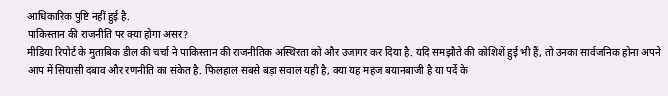आधिकारिक पुष्टि नहीं हुई है.
पाकिस्तान की राजनीति पर क्या होगा असर?
मीडिया रिपोर्ट के मुताबिक डील की चर्चा ने पाकिस्तान की राजनीतिक अस्थिरता को और उजागर कर दिया है. यदि समझौते की कोशिशें हुई भी हैं, तो उनका सार्वजनिक होना अपने आप में सियासी दबाव और रणनीति का संकेत है. फिलहाल सबसे बड़ा सवाल यही है, क्या यह महज बयानबाजी है या पर्दे के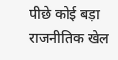पीछे कोई बड़ा राजनीतिक खेल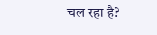चल रहा है?